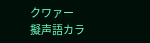クワァー
擬声語カラ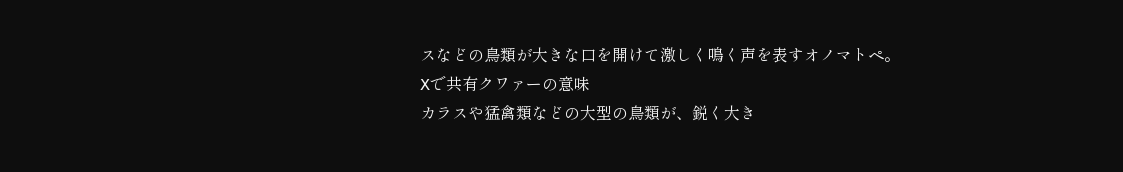スなどの鳥類が大きな口を開けて激しく鳴く声を表すオノマトペ。
Xで共有クワァーの意味
カラスや猛禽類などの大型の鳥類が、鋭く大き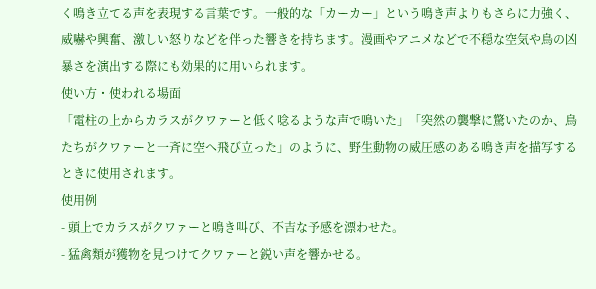く鳴き立てる声を表現する言葉です。一般的な「カーカー」という鳴き声よりもさらに力強く、威嚇や興奮、激しい怒りなどを伴った響きを持ちます。漫画やアニメなどで不穏な空気や鳥の凶暴さを演出する際にも効果的に用いられます。
使い方・使われる場面
「電柱の上からカラスがクワァーと低く唸るような声で鳴いた」「突然の襲撃に驚いたのか、鳥たちがクワァーと一斉に空へ飛び立った」のように、野生動物の威圧感のある鳴き声を描写するときに使用されます。
使用例
- 頭上でカラスがクワァーと鳴き叫び、不吉な予感を漂わせた。
- 猛禽類が獲物を見つけてクワァーと鋭い声を響かせる。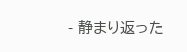- 静まり返った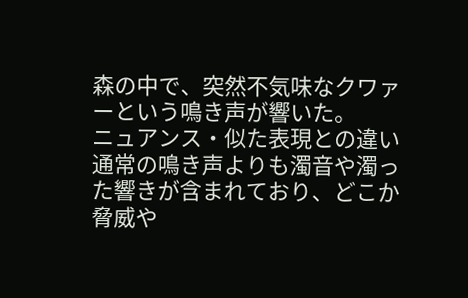森の中で、突然不気味なクワァーという鳴き声が響いた。
ニュアンス・似た表現との違い
通常の鳴き声よりも濁音や濁った響きが含まれており、どこか脅威や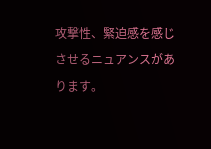攻撃性、緊迫感を感じさせるニュアンスがあります。